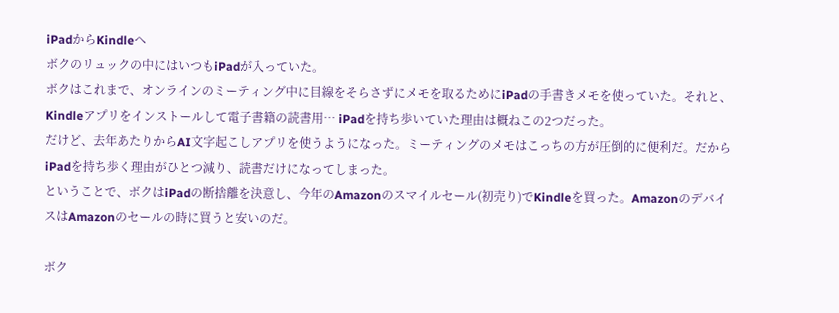iPadからKindleへ
ボクのリュックの中にはいつもiPadが入っていた。
ボクはこれまで、オンラインのミーティング中に目線をそらさずにメモを取るためにiPadの手書きメモを使っていた。それと、Kindleアプリをインストールして電子書籍の読書用… iPadを持ち歩いていた理由は概ねこの2つだった。
だけど、去年あたりからAI文字起こしアプリを使うようになった。ミーティングのメモはこっちの方が圧倒的に便利だ。だからiPadを持ち歩く理由がひとつ減り、読書だけになってしまった。
ということで、ボクはiPadの断捨離を決意し、今年のAmazonのスマイルセール(初売り)でKindleを買った。AmazonのデバイスはAmazonのセールの時に買うと安いのだ。

ボク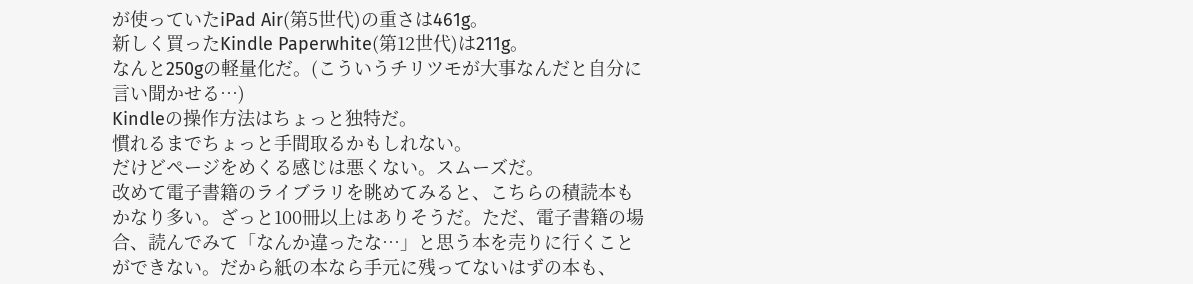が使っていたiPad Air(第5世代)の重さは461g。
新しく買ったKindle Paperwhite(第12世代)は211g。
なんと250gの軽量化だ。(こういうチリツモが大事なんだと自分に言い聞かせる…)
Kindleの操作方法はちょっと独特だ。
慣れるまでちょっと手間取るかもしれない。
だけどページをめくる感じは悪くない。スムーズだ。
改めて電子書籍のライブラリを眺めてみると、こちらの積読本もかなり多い。ざっと100冊以上はありそうだ。ただ、電子書籍の場合、読んでみて「なんか違ったな…」と思う本を売りに行くことができない。だから紙の本なら手元に残ってないはずの本も、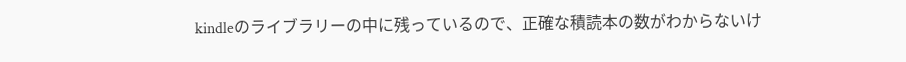kindleのライブラリーの中に残っているので、正確な積読本の数がわからないけ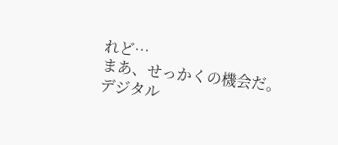れど…
まあ、せっかくの機会だ。
デジタル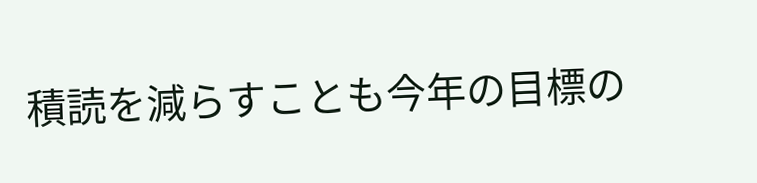積読を減らすことも今年の目標の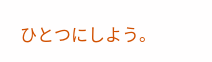ひとつにしよう。